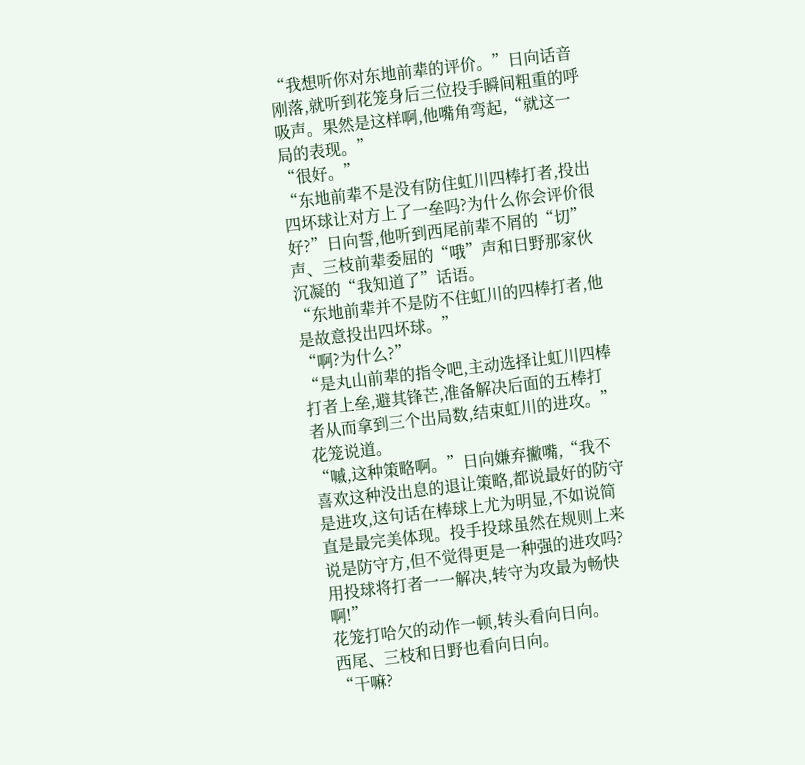“我想听你对东地前辈的评价。”日向话音刚落,就听到花笼身后三位投手瞬间粗重的呼吸声。果然是这样啊,他嘴角弯起,“就这一局的表现。”
“很好。”
“东地前辈不是没有防住虹川四棒打者,投出四坏球让对方上了一垒吗?为什么你会评价很好?”日向誓,他听到西尾前辈不屑的“切”声、三枝前辈委屈的“哦”声和日野那家伙沉凝的“我知道了”话语。
“东地前辈并不是防不住虹川的四棒打者,他是故意投出四坏球。”
“啊?为什么?”
“是丸山前辈的指令吧,主动选择让虹川四棒打者上垒,避其锋芒,准备解决后面的五棒打者从而拿到三个出局数,结束虹川的进攻。”花笼说道。
“嘁,这种策略啊。”日向嫌弃撇嘴,“我不喜欢这种没出息的退让策略,都说最好的防守是进攻,这句话在棒球上尤为明显,不如说简直是最完美体现。投手投球虽然在规则上来说是防守方,但不觉得更是一种强的进攻吗?用投球将打者一一解决,转守为攻最为畅快啊!”
花笼打哈欠的动作一顿,转头看向日向。
西尾、三枝和日野也看向日向。
“干嘛?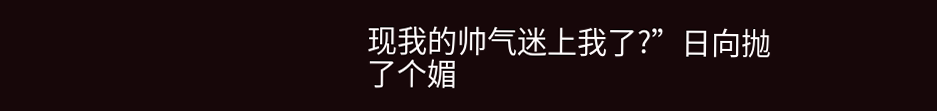现我的帅气迷上我了?”日向抛了个媚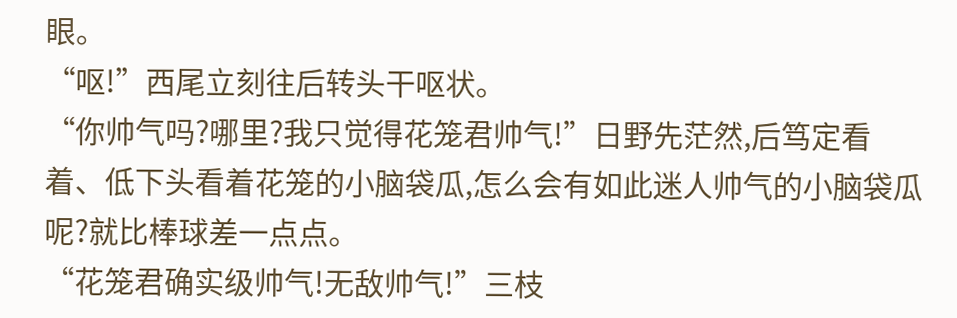眼。
“呕!”西尾立刻往后转头干呕状。
“你帅气吗?哪里?我只觉得花笼君帅气!”日野先茫然,后笃定看着、低下头看着花笼的小脑袋瓜,怎么会有如此迷人帅气的小脑袋瓜呢?就比棒球差一点点。
“花笼君确实级帅气!无敌帅气!”三枝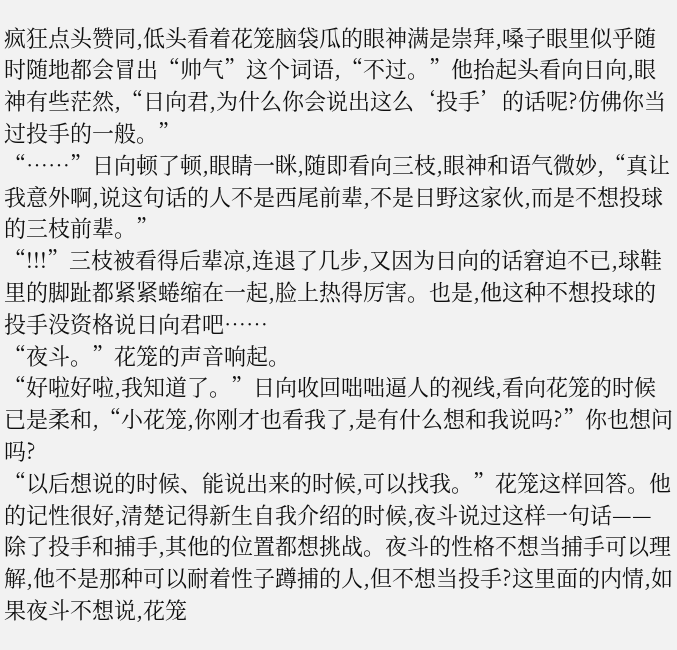疯狂点头赞同,低头看着花笼脑袋瓜的眼神满是崇拜,嗓子眼里似乎随时随地都会冒出“帅气”这个词语,“不过。”他抬起头看向日向,眼神有些茫然,“日向君,为什么你会说出这么‘投手’的话呢?仿佛你当过投手的一般。”
“……”日向顿了顿,眼睛一眯,随即看向三枝,眼神和语气微妙,“真让我意外啊,说这句话的人不是西尾前辈,不是日野这家伙,而是不想投球的三枝前辈。”
“!!!”三枝被看得后辈凉,连退了几步,又因为日向的话窘迫不已,球鞋里的脚趾都紧紧蜷缩在一起,脸上热得厉害。也是,他这种不想投球的投手没资格说日向君吧……
“夜斗。”花笼的声音响起。
“好啦好啦,我知道了。”日向收回咄咄逼人的视线,看向花笼的时候已是柔和,“小花笼,你刚才也看我了,是有什么想和我说吗?”你也想问吗?
“以后想说的时候、能说出来的时候,可以找我。”花笼这样回答。他的记性很好,清楚记得新生自我介绍的时候,夜斗说过这样一句话——除了投手和捕手,其他的位置都想挑战。夜斗的性格不想当捕手可以理解,他不是那种可以耐着性子蹲捕的人,但不想当投手?这里面的内情,如果夜斗不想说,花笼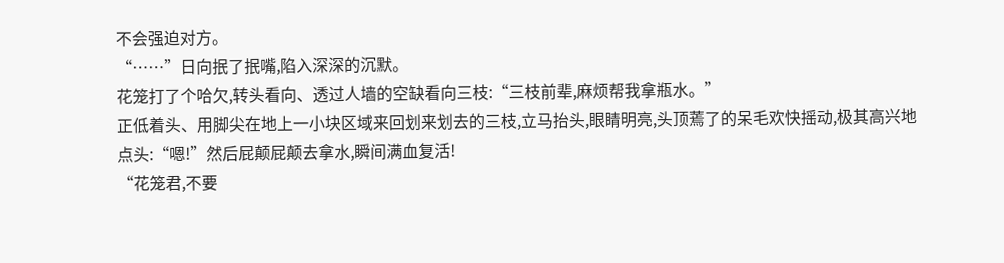不会强迫对方。
“……”日向抿了抿嘴,陷入深深的沉默。
花笼打了个哈欠,转头看向、透过人墙的空缺看向三枝:“三枝前辈,麻烦帮我拿瓶水。”
正低着头、用脚尖在地上一小块区域来回划来划去的三枝,立马抬头,眼睛明亮,头顶蔫了的呆毛欢快摇动,极其高兴地点头:“嗯!”然后屁颠屁颠去拿水,瞬间满血复活!
“花笼君,不要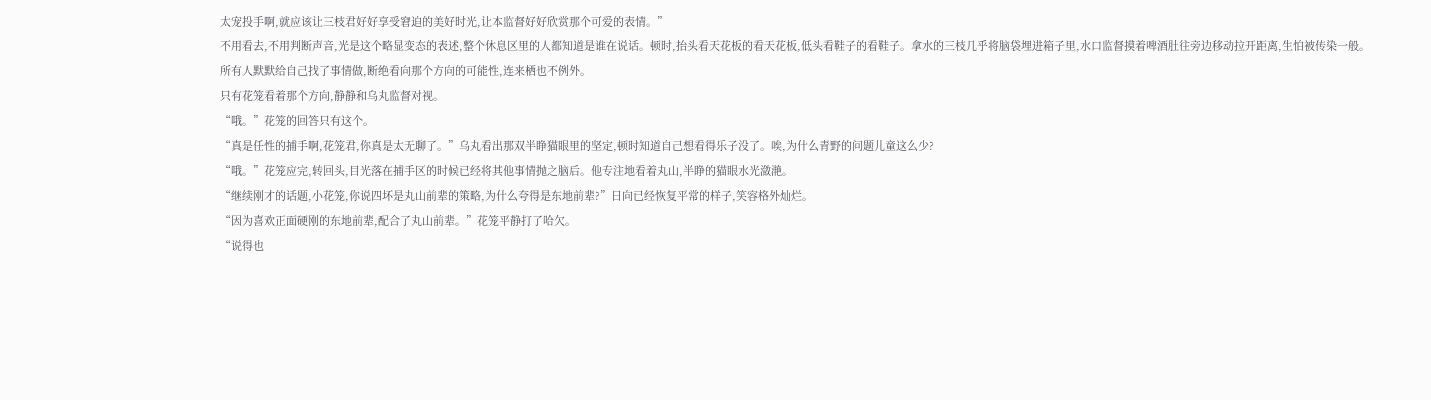太宠投手啊,就应该让三枝君好好享受窘迫的美好时光,让本监督好好欣赏那个可爱的表情。”
不用看去,不用判断声音,光是这个略显变态的表述,整个休息区里的人都知道是谁在说话。顿时,抬头看天花板的看天花板,低头看鞋子的看鞋子。拿水的三枝几乎将脑袋埋进箱子里,水口监督摸着啤酒肚往旁边移动拉开距离,生怕被传染一般。
所有人默默给自己找了事情做,断绝看向那个方向的可能性,连来栖也不例外。
只有花笼看着那个方向,静静和乌丸监督对视。
“哦。”花笼的回答只有这个。
“真是任性的捕手啊,花笼君,你真是太无聊了。”乌丸看出那双半睁猫眼里的坚定,顿时知道自己想看得乐子没了。唉,为什么青野的问题儿童这么少?
“哦。”花笼应完,转回头,目光落在捕手区的时候已经将其他事情抛之脑后。他专注地看着丸山,半睁的猫眼水光潋滟。
“继续刚才的话题,小花笼,你说四坏是丸山前辈的策略,为什么夸得是东地前辈?”日向已经恢复平常的样子,笑容格外灿烂。
“因为喜欢正面硬刚的东地前辈,配合了丸山前辈。”花笼平静打了哈欠。
“说得也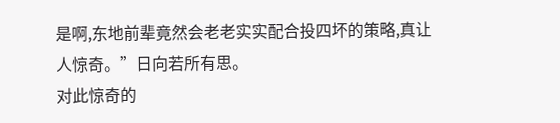是啊,东地前辈竟然会老老实实配合投四坏的策略,真让人惊奇。”日向若所有思。
对此惊奇的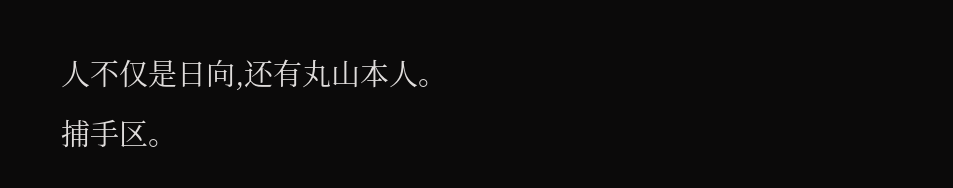人不仅是日向,还有丸山本人。
捕手区。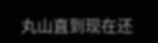丸山直到现在还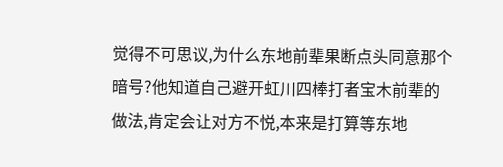觉得不可思议,为什么东地前辈果断点头同意那个暗号?他知道自己避开虹川四棒打者宝木前辈的做法,肯定会让对方不悦,本来是打算等东地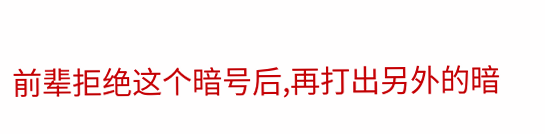前辈拒绝这个暗号后,再打出另外的暗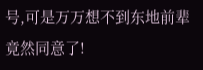号,可是万万想不到东地前辈竟然同意了!